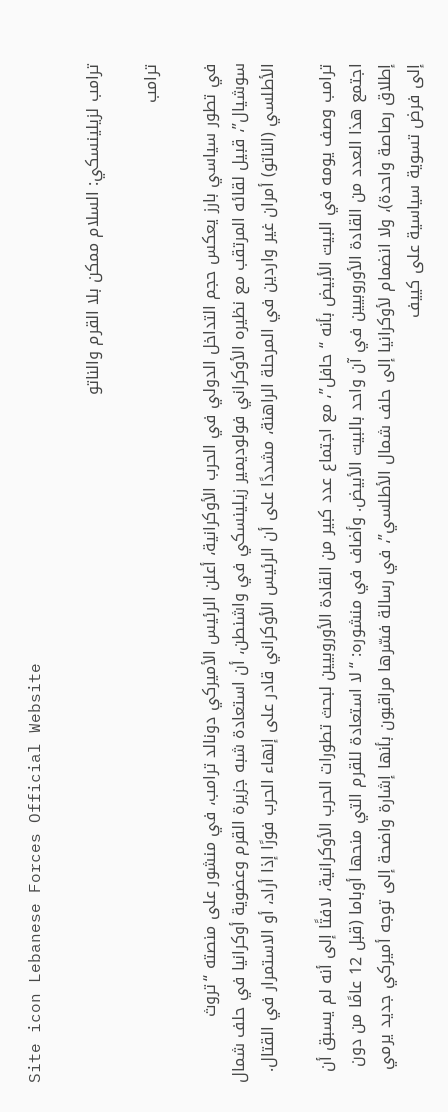Site icon Lebanese Forces Official Website

ترامب لزيلينسكي: السلام ممكن بلا القرم والناتو

ترامب

في تطور سياسي بارز يعكس حجم التداخل الدولي في الحرب الأوكرانية، أعلن الرئيس الأميركي دونالد ترامب، في منشور على منصته “تروث سوشيال”، قبيل لقائه المرتقب مع نظيره الأوكراني فولوديمير زيلينسكي في واشنطن، أن استعادة شبه جزيرة القرم وعضوية أوكرانيا في حلف شمال الأطلسي (الناتو) أمران غير واردين في المرحلة الراهنة، مشددًا على أن الرئيس الأوكراني قادر على إنهاء الحرب فورًا إذا أراد، أو الاستمرار في القتال.

ترامب وصف يومه في البيت الأبيض بأنه “حافل”، مع اجتماع عدد كبير من القادة الأوروبيين لبحث تطورات الحرب الأوكرانية، لافتًا إلى أنه لم يسبق أن اجتمع هذا العدد من القادة الأوروبيين في آن واحد بالبيت الأبيض. وأضاف في منشوره: “لا استعادة للقرم التي منحها أوباما (قبل 12 عامًا من دون إطلاق رصاصة واحدة)، ولا انضمام لأوكرانيا إلى حلف شمال الأطلسي”، في رسالة فسّرها مراقبون بأنها إشارة واضحة إلى توجه أميركي جديد يرمي إلى فرض تسوية سياسية على كييف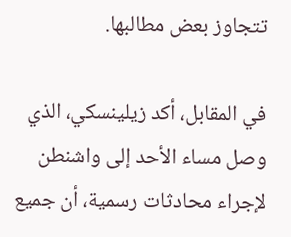تتجاوز بعض مطالبها.

في المقابل، أكد زيلينسكي، الذي وصل مساء الأحد إلى واشنطن لإجراء محادثات رسمية، أن جميع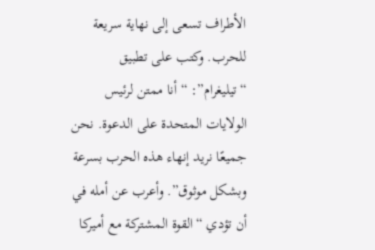الأطراف تسعى إلى نهاية سريعة للحرب. وكتب على تطبيق “تيليغرام”: “أنا ممتن لرئيس الولايات المتحدة على الدعوة. نحن جميعًا نريد إنهاء هذه الحرب بسرعة وبشكل موثوق”. وأعرب عن أمله في أن تؤدي “القوة المشتركة مع أميركا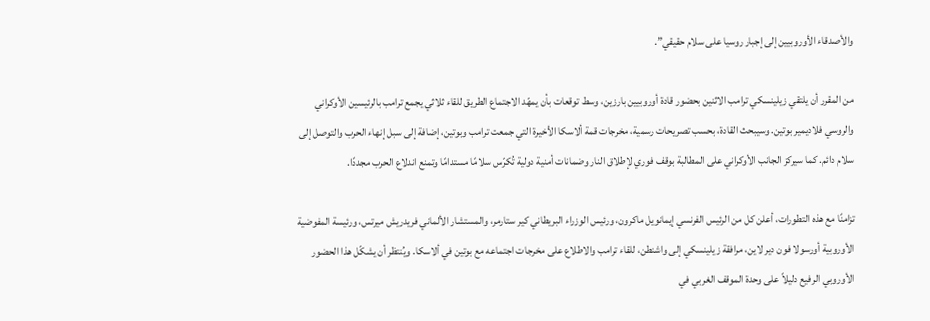والأصدقاء الأوروبيين إلى إجبار روسيا على سلام حقيقي”.

من المقرر أن يلتقي زيلينسكي ترامب الاثنين بحضور قادة أوروبيين بارزين، وسط توقعات بأن يمهّد الاجتماع الطريق للقاء ثلاثي يجمع ترامب بالرئيسين الأوكراني والروسي فلاديمير بوتين. وسيبحث القادة، بحسب تصريحات رسمية، مخرجات قمة ألاسكا الأخيرة التي جمعت ترامب وبوتين، إضافة إلى سبل إنهاء الحرب والتوصل إلى سلام دائم. كما سيركز الجانب الأوكراني على المطالبة بوقف فوري لإطلاق النار وضمانات أمنية دولية تُكرّس سلامًا مستدامًا وتمنع اندلاع الحرب مجددًا.

تزامنًا مع هذه التطورات، أعلن كل من الرئيس الفرنسي إيمانويل ماكرون، ورئيس الوزراء البريطاني كير ستارمر، والمستشار الألماني فريدريش ميرتس، ورئيسة المفوضية الأوروبية أورسولا فون دير لاين، مرافقة زيلينسكي إلى واشنطن، للقاء ترامب والاطلاع على مخرجات اجتماعه مع بوتين في ألاسكا. ويُنتظر أن يشكّل هذا الحضور الأوروبي الرفيع دليلاً على وحدة الموقف الغربي في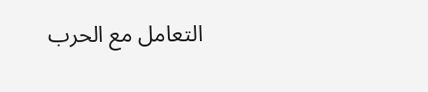التعامل مع الحرب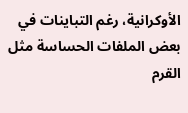الأوكرانية، رغم التباينات في بعض الملفات الحساسة مثل القرم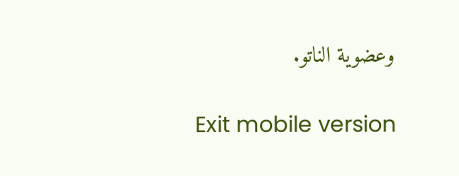وعضوية الناتو.

Exit mobile version